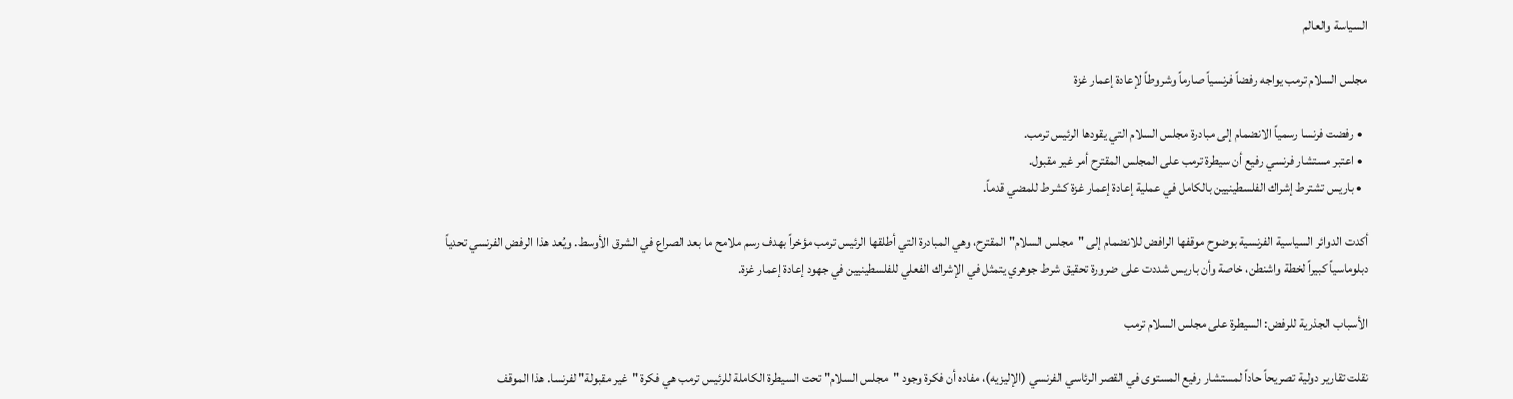السياسة والعالم

مجلس السلام ترمب يواجه رفضاً فرنسياً صارماً وشروطاً لإعادة إعمار غزة

  • رفضت فرنسا رسمياً الانضمام إلى مبادرة مجلس السلام التي يقودها الرئيس ترمب.
  • اعتبر مستشار فرنسي رفيع أن سيطرة ترمب على المجلس المقترح أمر غير مقبول.
  • باريس تشترط إشراك الفلسطينيين بالكامل في عملية إعادة إعمار غزة كشرط للمضي قدماً.

أكدت الدوائر السياسية الفرنسية بوضوح موقفها الرافض للانضمام إلى "مجلس السلام" المقترح، وهي المبادرة التي أطلقها الرئيس ترمب مؤخراً بهدف رسم ملامح ما بعد الصراع في الشرق الأوسط. ويُعد هذا الرفض الفرنسي تحدياً دبلوماسياً كبيراً لخطة واشنطن، خاصة وأن باريس شددت على ضرورة تحقيق شرط جوهري يتمثل في الإشراك الفعلي للفلسطينيين في جهود إعادة إعمار غزة.

الأسباب الجذرية للرفض: السيطرة على مجلس السلام ترمب

نقلت تقارير دولية تصريحاً حاداً لمستشار رفيع المستوى في القصر الرئاسي الفرنسي (الإليزيه)، مفاده أن فكرة وجود "مجلس السلام" تحت السيطرة الكاملة للرئيس ترمب هي فكرة "غير مقبولة" لفرنسا. هذا الموقف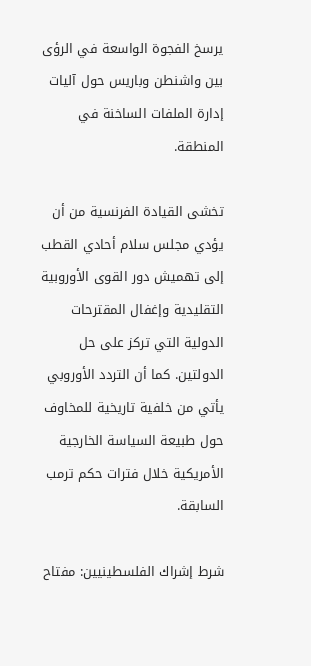يرسخ الفجوة الواسعة في الرؤى بين واشنطن وباريس حول آليات إدارة الملفات الساخنة في المنطقة.

تخشى القيادة الفرنسية من أن يؤدي مجلس سلام أحادي القطب إلى تهميش دور القوى الأوروبية التقليدية وإغفال المقترحات الدولية التي تركز على حل الدولتين. كما أن التردد الأوروبي يأتي من خلفية تاريخية للمخاوف حول طبيعة السياسة الخارجية الأمريكية خلال فترات حكم ترمب السابقة.

شرط إشراك الفلسطينيين: مفتاح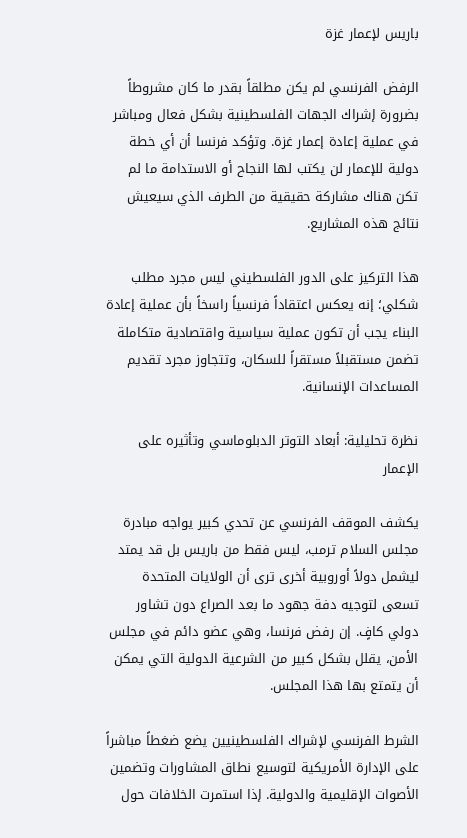باريس لإعمار غزة

الرفض الفرنسي لم يكن مطلقاً بقدر ما كان مشروطاً بضرورة إشراك الجهات الفلسطينية بشكل فعال ومباشر في عملية إعادة إعمار غزة. وتؤكد فرنسا أن أي خطة دولية للإعمار لن يكتب لها النجاح أو الاستدامة ما لم تكن هناك مشاركة حقيقية من الطرف الذي سيعيش نتائج هذه المشاريع.

هذا التركيز على الدور الفلسطيني ليس مجرد مطلب شكلي؛ إنه يعكس اعتقاداً فرنسياً راسخاً بأن عملية إعادة البناء يجب أن تكون عملية سياسية واقتصادية متكاملة تضمن مستقبلاً مستقراً للسكان، وتتجاوز مجرد تقديم المساعدات الإنسانية.

نظرة تحليلية: أبعاد التوتر الدبلوماسي وتأثيره على الإعمار

يكشف الموقف الفرنسي عن تحدي كبير يواجه مبادرة مجلس السلام ترمب، ليس فقط من باريس بل قد يمتد ليشمل دولاً أوروبية أخرى ترى أن الولايات المتحدة تسعى لتوجيه دفة جهود ما بعد الصراع دون تشاور دولي كافٍ. إن رفض فرنسا، وهي عضو دائم في مجلس الأمن، يقلل بشكل كبير من الشرعية الدولية التي يمكن أن يتمتع بها هذا المجلس.

الشرط الفرنسي لإشراك الفلسطينيين يضع ضغطاً مباشراً على الإدارة الأمريكية لتوسيع نطاق المشاورات وتضمين الأصوات الإقليمية والدولية. إذا استمرت الخلافات حول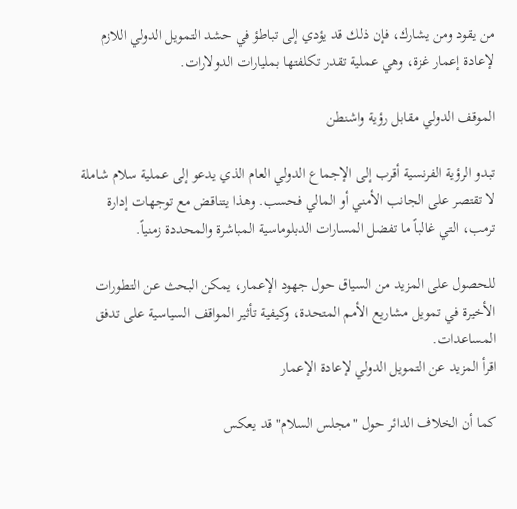من يقود ومن يشارك، فإن ذلك قد يؤدي إلى تباطؤ في حشد التمويل الدولي اللازم لإعادة إعمار غزة، وهي عملية تقدر تكلفتها بمليارات الدولارات.

الموقف الدولي مقابل رؤية واشنطن

تبدو الرؤية الفرنسية أقرب إلى الإجماع الدولي العام الذي يدعو إلى عملية سلام شاملة لا تقتصر على الجانب الأمني أو المالي فحسب. وهذا يتناقض مع توجهات إدارة ترمب، التي غالباً ما تفضل المسارات الدبلوماسية المباشرة والمحددة زمنياً.

للحصول على المزيد من السياق حول جهود الإعمار، يمكن البحث عن التطورات الأخيرة في تمويل مشاريع الأمم المتحدة، وكيفية تأثير المواقف السياسية على تدفق المساعدات.
اقرأ المزيد عن التمويل الدولي لإعادة الإعمار

كما أن الخلاف الدائر حول "مجلس السلام" قد يعكس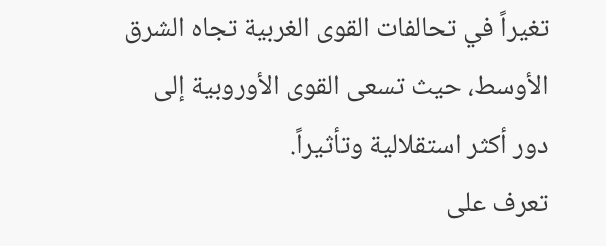تغيراً في تحالفات القوى الغربية تجاه الشرق الأوسط، حيث تسعى القوى الأوروبية إلى دور أكثر استقلالية وتأثيراً.
تعرف على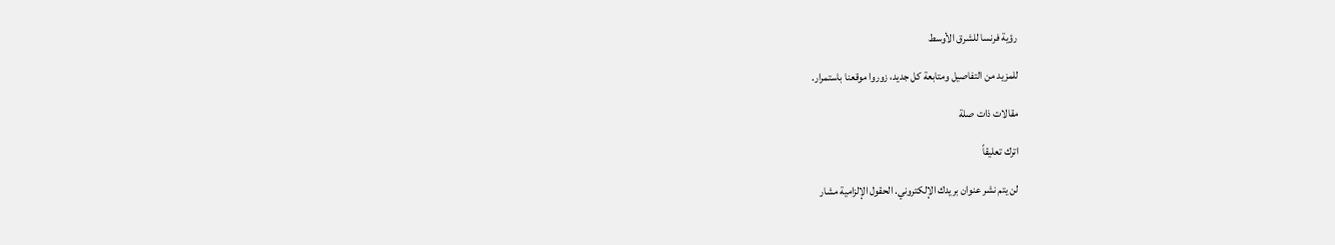رؤية فرنسا للشرق الأوسط

للمزيد من التفاصيل ومتابعة كل جديد، زوروا موقعنا باستمرار.

مقالات ذات صلة

اترك تعليقاً

لن يتم نشر عنوان بريدك الإلكتروني. الحقول الإلزامية مشار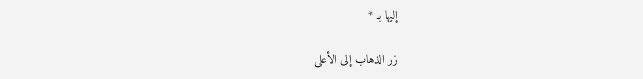إليها بـ *

زر الذهاب إلى الأعلى